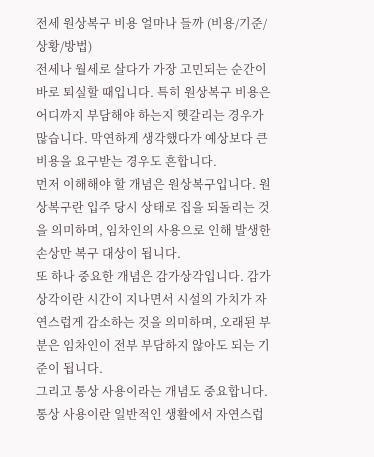전세 원상복구 비용 얼마나 들까 (비용/기준/상황/방법)
전세나 월세로 살다가 가장 고민되는 순간이 바로 퇴실할 때입니다. 특히 원상복구 비용은 어디까지 부담해야 하는지 헷갈리는 경우가 많습니다. 막연하게 생각했다가 예상보다 큰 비용을 요구받는 경우도 흔합니다.
먼저 이해해야 할 개념은 원상복구입니다. 원상복구란 입주 당시 상태로 집을 되돌리는 것을 의미하며, 임차인의 사용으로 인해 발생한 손상만 복구 대상이 됩니다.
또 하나 중요한 개념은 감가상각입니다. 감가상각이란 시간이 지나면서 시설의 가치가 자연스럽게 감소하는 것을 의미하며, 오래된 부분은 임차인이 전부 부담하지 않아도 되는 기준이 됩니다.
그리고 통상 사용이라는 개념도 중요합니다. 통상 사용이란 일반적인 생활에서 자연스럽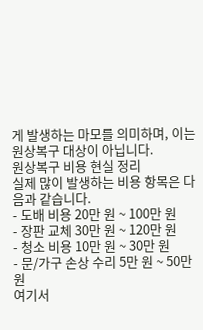게 발생하는 마모를 의미하며, 이는 원상복구 대상이 아닙니다.
원상복구 비용 현실 정리
실제 많이 발생하는 비용 항목은 다음과 같습니다.
- 도배 비용 20만 원 ~ 100만 원
- 장판 교체 30만 원 ~ 120만 원
- 청소 비용 10만 원 ~ 30만 원
- 문/가구 손상 수리 5만 원 ~ 50만 원
여기서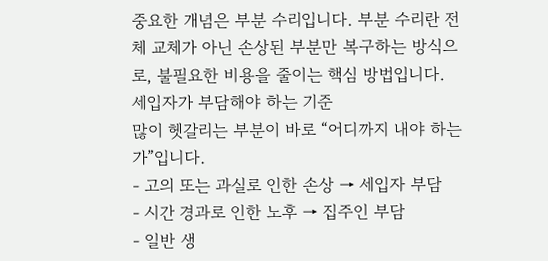중요한 개념은 부분 수리입니다. 부분 수리란 전체 교체가 아닌 손상된 부분만 복구하는 방식으로, 불필요한 비용을 줄이는 핵심 방법입니다.
세입자가 부담해야 하는 기준
많이 헷갈리는 부분이 바로 “어디까지 내야 하는가”입니다.
- 고의 또는 과실로 인한 손상 → 세입자 부담
- 시간 경과로 인한 노후 → 집주인 부담
- 일반 생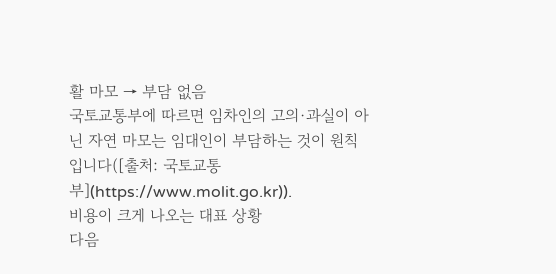활 마모 → 부담 없음
국토교통부에 따르면 임차인의 고의·과실이 아닌 자연 마모는 임대인이 부담하는 것이 원칙입니다([출처: 국토교통부](https://www.molit.go.kr)).
비용이 크게 나오는 대표 상황
다음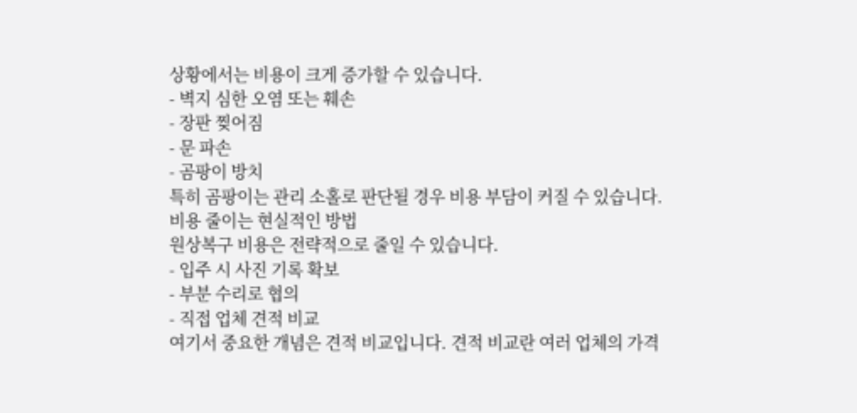상황에서는 비용이 크게 증가할 수 있습니다.
- 벽지 심한 오염 또는 훼손
- 장판 찢어짐
- 문 파손
- 곰팡이 방치
특히 곰팡이는 관리 소홀로 판단될 경우 비용 부담이 커질 수 있습니다.
비용 줄이는 현실적인 방법
원상복구 비용은 전략적으로 줄일 수 있습니다.
- 입주 시 사진 기록 확보
- 부분 수리로 협의
- 직접 업체 견적 비교
여기서 중요한 개념은 견적 비교입니다. 견적 비교란 여러 업체의 가격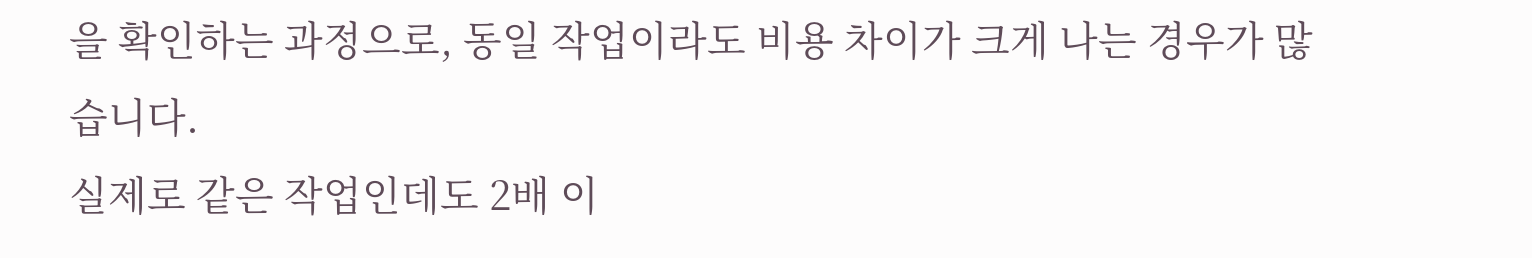을 확인하는 과정으로, 동일 작업이라도 비용 차이가 크게 나는 경우가 많습니다.
실제로 같은 작업인데도 2배 이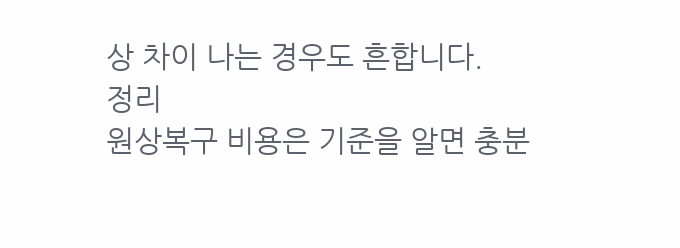상 차이 나는 경우도 흔합니다.
정리
원상복구 비용은 기준을 알면 충분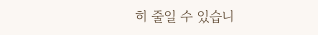히 줄일 수 있습니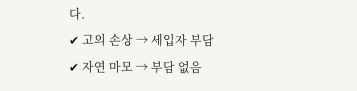다.
✔ 고의 손상 → 세입자 부담
✔ 자연 마모 → 부담 없음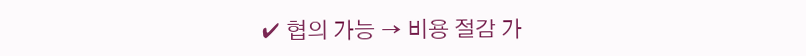✔ 협의 가능 → 비용 절감 가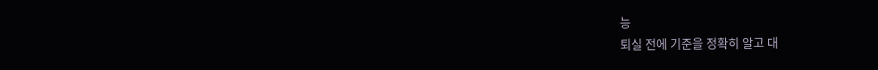능
퇴실 전에 기준을 정확히 알고 대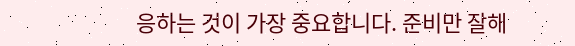응하는 것이 가장 중요합니다. 준비만 잘해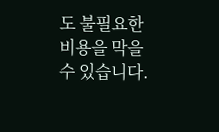도 불필요한 비용을 막을 수 있습니다.